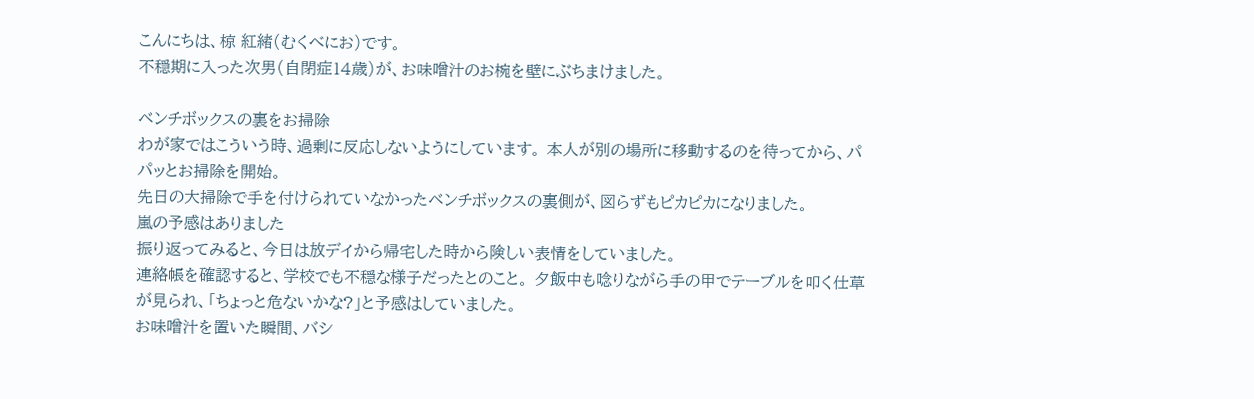こんにちは、椋 紅緒(むくべにお)です。
不穏期に入った次男(自閉症14歳)が、お味噌汁のお椀を壁にぶちまけました。

ベンチボックスの裏をお掃除
わが家ではこういう時、過剰に反応しないようにしています。 本人が別の場所に移動するのを待ってから、パパッとお掃除を開始。
先日の大掃除で手を付けられていなかったベンチボックスの裏側が、図らずもピカピカになりました。
嵐の予感はありました
振り返ってみると、今日は放デイから帰宅した時から険しい表情をしていました。
連絡帳を確認すると、学校でも不穏な様子だったとのこと。 夕飯中も唸りながら手の甲でテーブルを叩く仕草が見られ、「ちょっと危ないかな?」と予感はしていました。
お味噌汁を置いた瞬間、バシ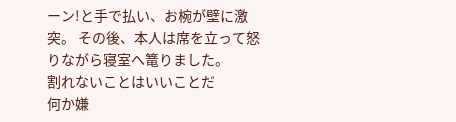ーン!と手で払い、お椀が壁に激突。 その後、本人は席を立って怒りながら寝室へ篭りました。
割れないことはいいことだ
何か嫌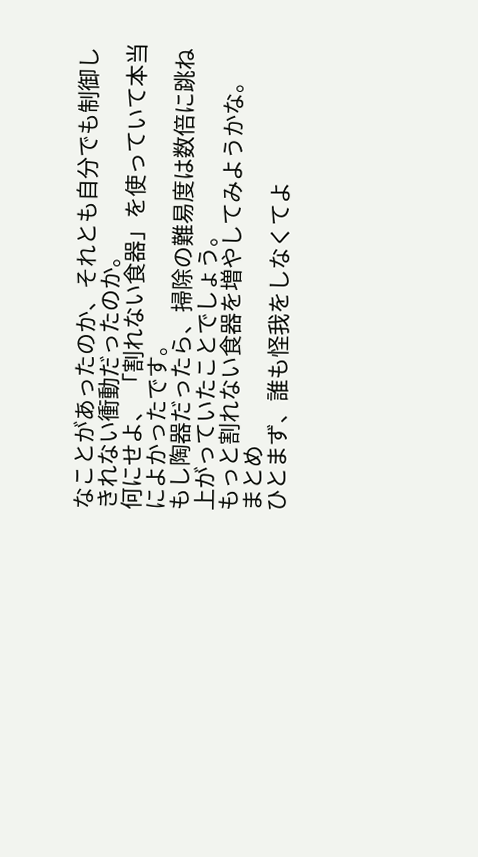なことがあったのか、それとも自分でも制御しきれない衝動だったのか。
何にせよ、 「割れない食器」を使っていて本当によかったです。
もし陶器だったら、掃除の難易度は数倍に跳ね上がっていたことでしょう。
もっと割れない食器を増やしてみようかな。
まとめ
ひとまず、誰も怪我をしなくてよ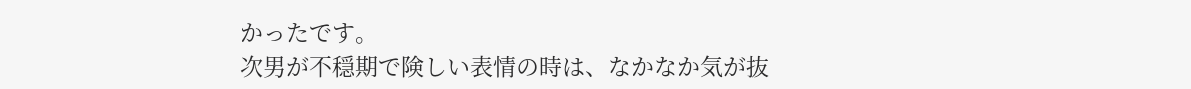かったです。
次男が不穏期で険しい表情の時は、なかなか気が抜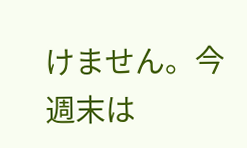けません。今週末は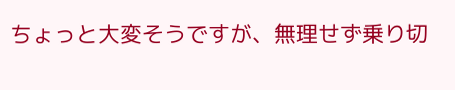ちょっと大変そうですが、無理せず乗り切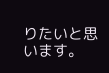りたいと思います。